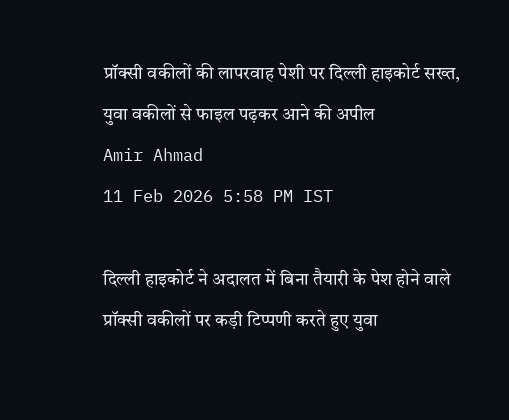प्रॉक्सी वकीलों की लापरवाह पेशी पर दिल्ली हाइकोर्ट सख्त, युवा वकीलों से फाइल पढ़कर आने की अपील
Amir Ahmad
11 Feb 2026 5:58 PM IST

दिल्ली हाइकोर्ट ने अदालत में बिना तैयारी के पेश होने वाले प्रॉक्सी वकीलों पर कड़ी टिप्पणी करते हुए युवा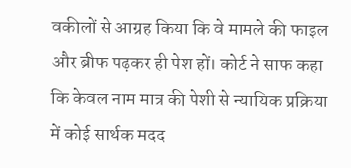वकीलों से आग्रह किया कि वे मामले की फाइल और ब्रीफ पढ़कर ही पेश हों। कोर्ट ने साफ कहा कि केवल नाम मात्र की पेशी से न्यायिक प्रक्रिया में कोई सार्थक मदद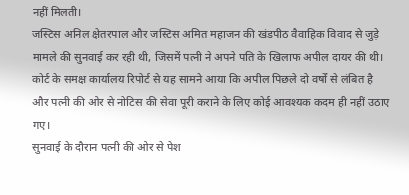नहीं मिलती।
जस्टिस अनिल क्षेतरपाल और जस्टिस अमित महाजन की खंडपीठ वैवाहिक विवाद से जुड़े मामले की सुनवाई कर रही थी, जिसमें पत्नी ने अपने पति के खिलाफ अपील दायर की थी।
कोर्ट के समक्ष कार्यालय रिपोर्ट से यह सामने आया कि अपील पिछले दो वर्षों से लंबित है और पत्नी की ओर से नोटिस की सेवा पूरी कराने के लिए कोई आवश्यक कदम ही नहीं उठाए गए।
सुनवाई के दौरान पत्नी की ओर से पेश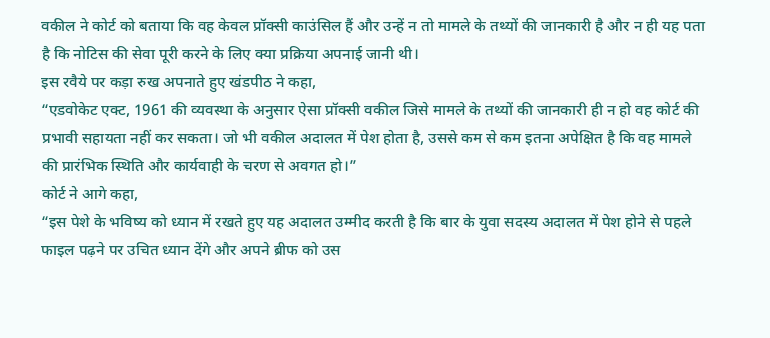वकील ने कोर्ट को बताया कि वह केवल प्रॉक्सी काउंसिल हैं और उन्हें न तो मामले के तथ्यों की जानकारी है और न ही यह पता है कि नोटिस की सेवा पूरी करने के लिए क्या प्रक्रिया अपनाई जानी थी।
इस रवैये पर कड़ा रुख अपनाते हुए खंडपीठ ने कहा,
“एडवोकेट एक्ट, 1961 की व्यवस्था के अनुसार ऐसा प्रॉक्सी वकील जिसे मामले के तथ्यों की जानकारी ही न हो वह कोर्ट की प्रभावी सहायता नहीं कर सकता। जो भी वकील अदालत में पेश होता है, उससे कम से कम इतना अपेक्षित है कि वह मामले की प्रारंभिक स्थिति और कार्यवाही के चरण से अवगत हो।”
कोर्ट ने आगे कहा,
“इस पेशे के भविष्य को ध्यान में रखते हुए यह अदालत उम्मीद करती है कि बार के युवा सदस्य अदालत में पेश होने से पहले फाइल पढ़ने पर उचित ध्यान देंगे और अपने ब्रीफ को उस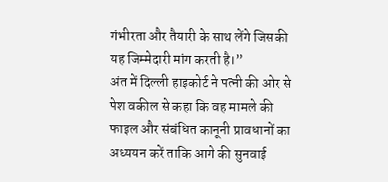गंभीरता और तैयारी के साथ लेंगे जिसकी यह जिम्मेदारी मांग करती है।”
अंत में दिल्ली हाइकोर्ट ने पत्नी की ओर से पेश वकील से कहा कि वह मामले की फाइल और संबंधित कानूनी प्रावधानों का अध्ययन करें ताकि आगे की सुनवाई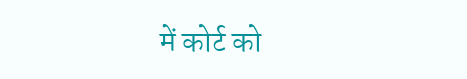में कोर्ट को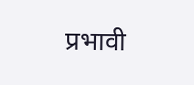प्रभावी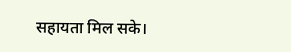सहायता मिल सके।